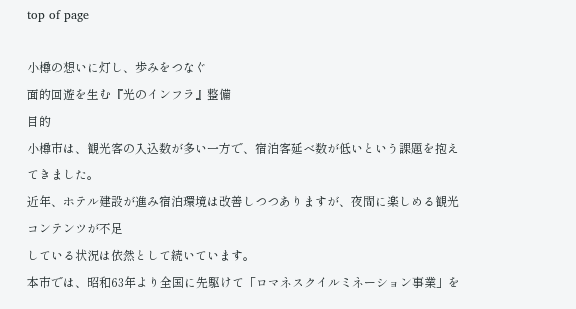top of page

小樽の想いに灯し、歩みをつなぐ
面的回遊を生む『光のインフラ』整備
目的
小樽市は、観光客の入込数が多い一方で、宿泊客延べ数が低いという課題を抱えてきました。
近年、ホテル建設が進み宿泊環境は改善しつつありますが、夜間に楽しめる観光コンテンツが不足
している状況は依然として続いています。
本市では、昭和63年より全国に先駆けて「ロマネスクイルミネーション事業」を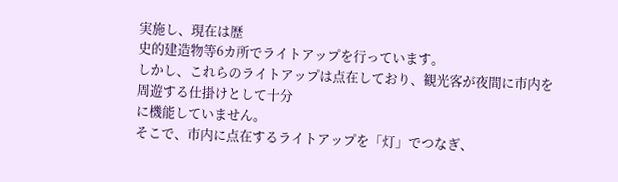実施し、現在は歴
史的建造物等6カ所でライトアップを行っています。
しかし、これらのライトアップは点在しており、観光客が夜間に市内を周遊する仕掛けとして十分
に機能していません。
そこで、市内に点在するライトアップを「灯」でつなぎ、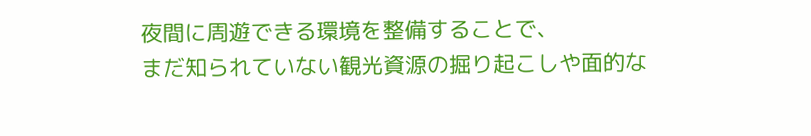夜間に周遊できる環境を整備することで、
まだ知られていない観光資源の掘り起こしや面的な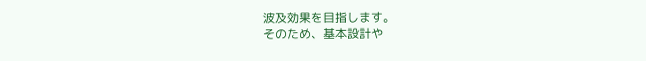波及効果を目指します。
そのため、基本設計や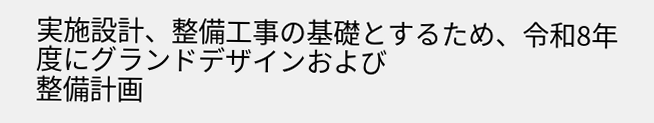実施設計、整備工事の基礎とするため、令和8年度にグランドデザインおよび
整備計画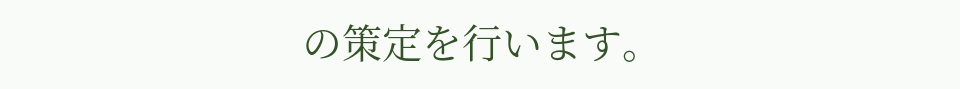の策定を行います。